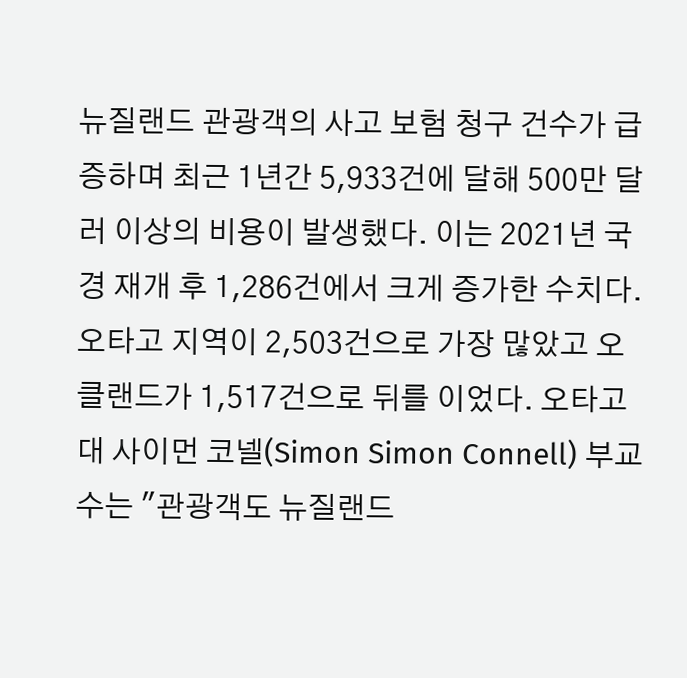뉴질랜드 관광객의 사고 보험 청구 건수가 급증하며 최근 1년간 5,933건에 달해 500만 달러 이상의 비용이 발생했다. 이는 2021년 국경 재개 후 1,286건에서 크게 증가한 수치다.
오타고 지역이 2,503건으로 가장 많았고 오클랜드가 1,517건으로 뒤를 이었다. 오타고대 사이먼 코넬(Simon Simon Connell) 부교수는 "관광객도 뉴질랜드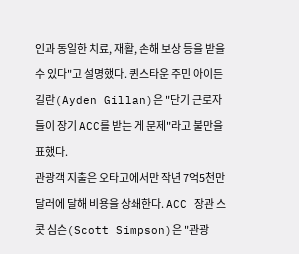인과 동일한 치료, 재활, 손해 보상 등을 받을 수 있다"고 설명했다. 퀸스타운 주민 아이든 길란(Ayden Gillan)은 "단기 근로자들이 장기 ACC를 받는 게 문제"라고 불만을 표했다.
관광객 지출은 오타고에서만 작년 7억5천만 달러에 달해 비용을 상쇄한다. ACC 장관 스콧 심슨(Scott Simpson)은 "관광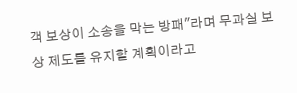객 보상이 소송을 막는 방패"라며 무과실 보상 제도를 유지할 계획이라고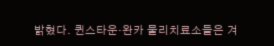밝혔다. 퀸스타운·완카 물리치료소들은 겨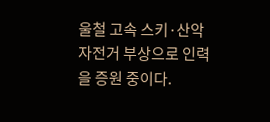울철 고속 스키·산악자전거 부상으로 인력을 증원 중이다.